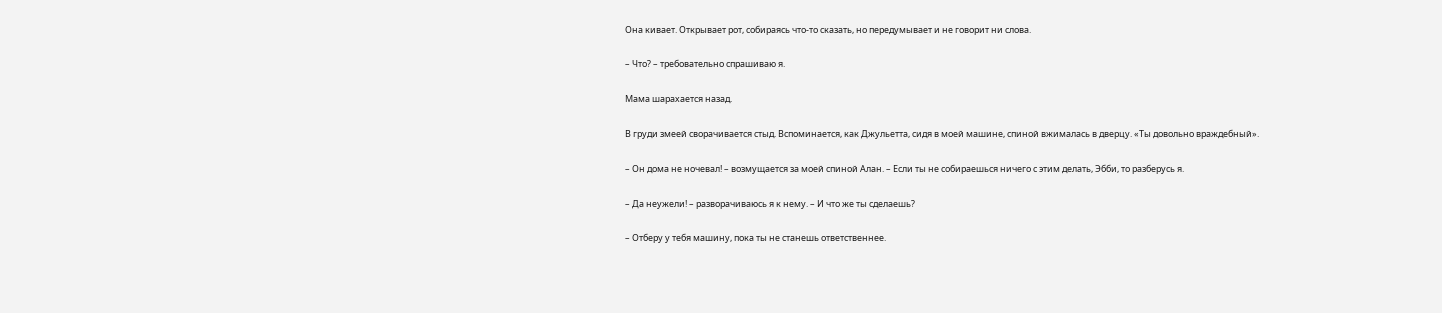Она кивает. Открывает рот, собираясь что-то сказать, но передумывает и не говорит ни слова.

– Что? – требовательно спрашиваю я.

Мама шарахается назад.

В груди змеей сворачивается стыд. Вспоминается, как Джульетта, сидя в моей машине, спиной вжималась в дверцу. «Ты довольно враждебный».

– Он дома не ночевал! – возмущается за моей спиной Алан. – Если ты не собираешься ничего с этим делать, Эбби, то разберусь я.

– Да неужели! – разворачиваюсь я к нему. – И что же ты сделаешь?

– Отберу у тебя машину, пока ты не станешь ответственнее.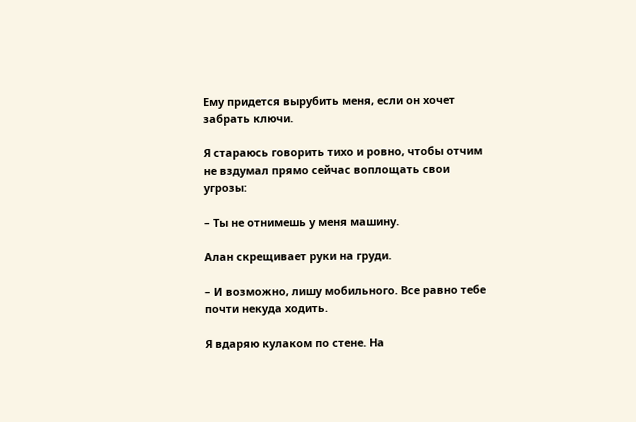Ему придется вырубить меня, если он хочет забрать ключи.

Я стараюсь говорить тихо и ровно, чтобы отчим не вздумал прямо сейчас воплощать свои угрозы:

– Ты не отнимешь у меня машину.

Алан скрещивает руки на груди.

– И возможно, лишу мобильного. Все равно тебе почти некуда ходить.

Я вдаряю кулаком по стене. На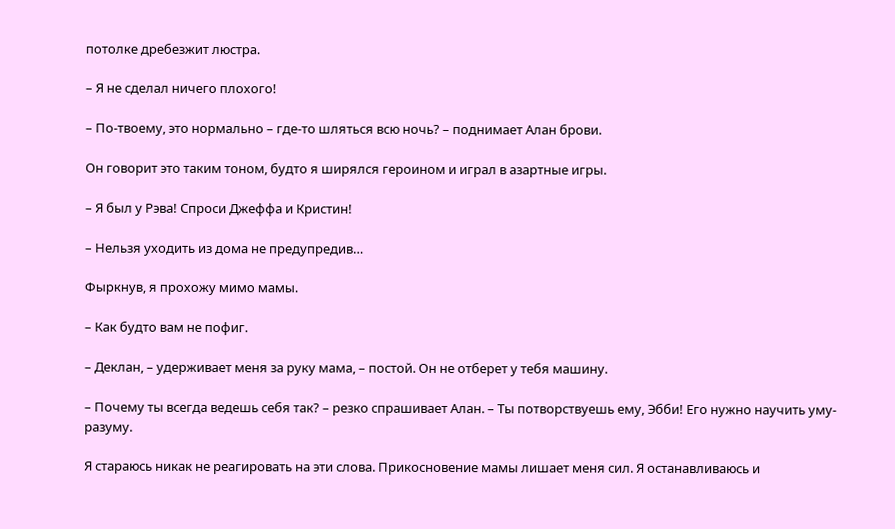потолке дребезжит люстра.

– Я не сделал ничего плохого!

– По-твоему, это нормально – где-то шляться всю ночь? – поднимает Алан брови.

Он говорит это таким тоном, будто я ширялся героином и играл в азартные игры.

– Я был у Рэва! Спроси Джеффа и Кристин!

– Нельзя уходить из дома не предупредив…

Фыркнув, я прохожу мимо мамы.

– Как будто вам не пофиг.

– Деклан, – удерживает меня за руку мама, – постой. Он не отберет у тебя машину.

– Почему ты всегда ведешь себя так? – резко спрашивает Алан. – Ты потворствуешь ему, Эбби! Его нужно научить уму-разуму.

Я стараюсь никак не реагировать на эти слова. Прикосновение мамы лишает меня сил. Я останавливаюсь и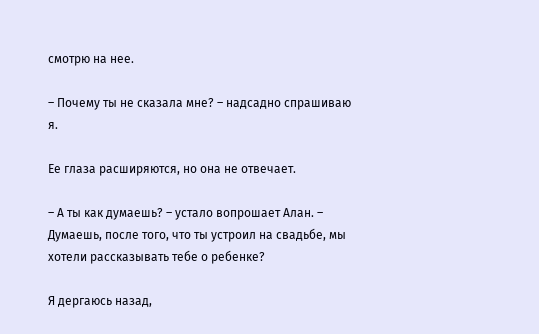смотрю на нее.

– Почему ты не сказала мне? – надсадно спрашиваю я.

Ее глаза расширяются, но она не отвечает.

– А ты как думаешь? – устало вопрошает Алан. – Думаешь, после того, что ты устроил на свадьбе, мы хотели рассказывать тебе о ребенке?

Я дергаюсь назад,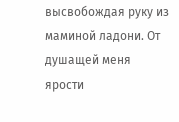высвобождая руку из маминой ладони. От душащей меня ярости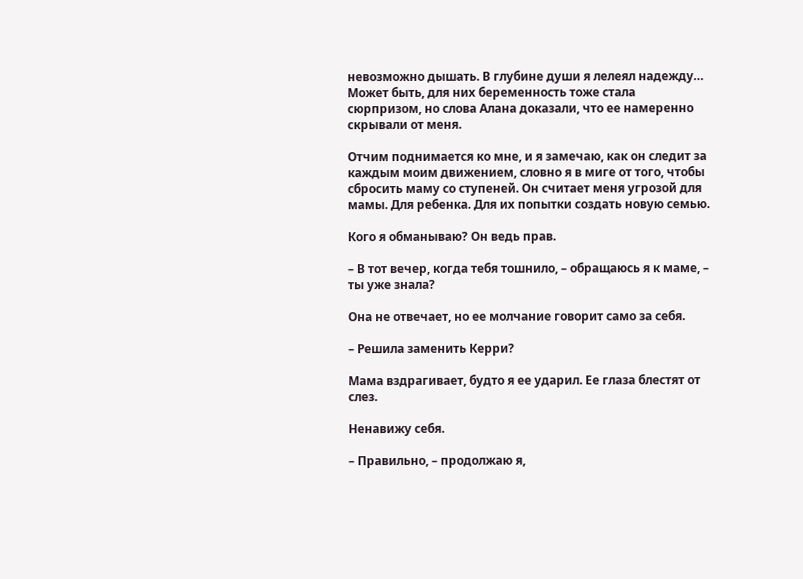невозможно дышать. В глубине души я лелеял надежду… Может быть, для них беременность тоже стала сюрпризом, но слова Алана доказали, что ее намеренно скрывали от меня.

Отчим поднимается ко мне, и я замечаю, как он следит за каждым моим движением, словно я в миге от того, чтобы сбросить маму со ступеней. Он считает меня угрозой для мамы. Для ребенка. Для их попытки создать новую семью.

Кого я обманываю? Он ведь прав.

– В тот вечер, когда тебя тошнило, – обращаюсь я к маме, – ты уже знала?

Она не отвечает, но ее молчание говорит само за себя.

– Решила заменить Керри?

Мама вздрагивает, будто я ее ударил. Ее глаза блестят от слез.

Ненавижу себя.

– Правильно, – продолжаю я,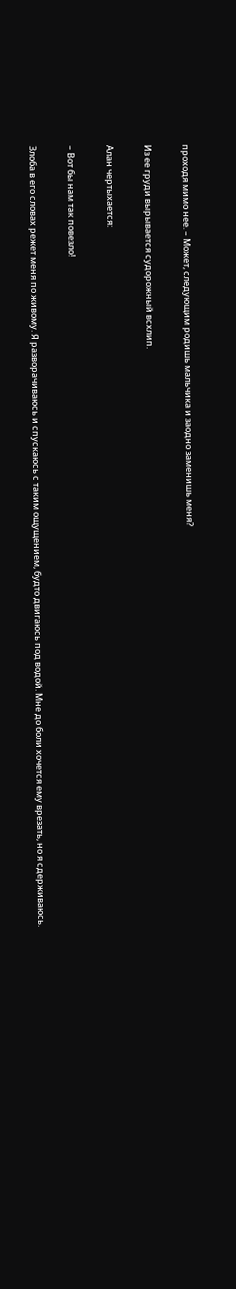проходя мимо нее. – Может, следующим родишь мальчика и заодно заменишь меня?

Из ее груди вырывается судорожный всхлип.

Алан чертыхается:

– Вот бы нам так повезло!

Злоба в его словах режет меня по живому. Я разворачиваюсь и спускаюсь с таким ощущением, будто двигаюсь под водой. Мне до боли хочется ему врезать, но я сдерживаюсь.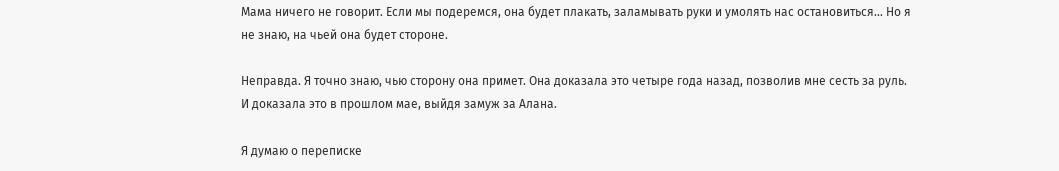Мама ничего не говорит. Если мы подеремся, она будет плакать, заламывать руки и умолять нас остановиться… Но я не знаю, на чьей она будет стороне.

Неправда. Я точно знаю, чью сторону она примет. Она доказала это четыре года назад, позволив мне сесть за руль. И доказала это в прошлом мае, выйдя замуж за Алана.

Я думаю о переписке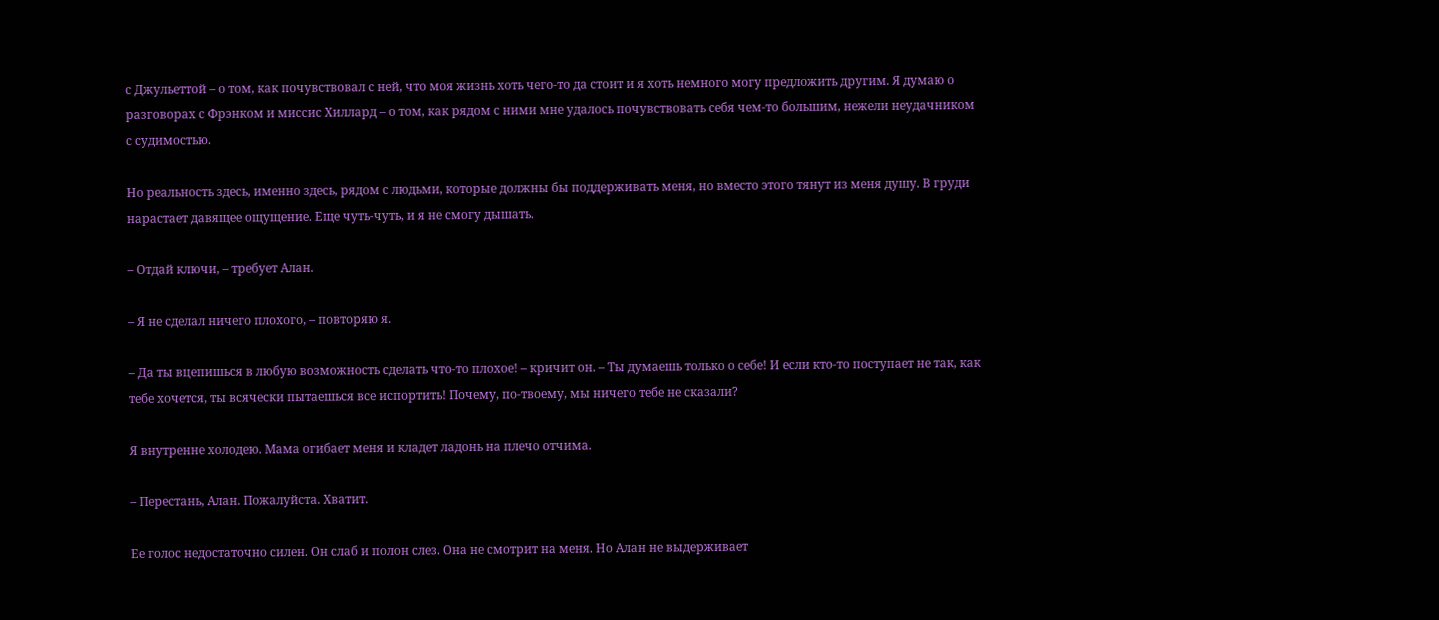с Джульеттой – о том, как почувствовал с ней, что моя жизнь хоть чего-то да стоит и я хоть немного могу предложить другим. Я думаю о разговорах с Фрэнком и миссис Хиллард – о том, как рядом с ними мне удалось почувствовать себя чем-то большим, нежели неудачником с судимостью.

Но реальность здесь, именно здесь, рядом с людьми, которые должны бы поддерживать меня, но вместо этого тянут из меня душу. В груди нарастает давящее ощущение. Еще чуть-чуть, и я не смогу дышать.

– Отдай ключи, – требует Алан.

– Я не сделал ничего плохого, – повторяю я.

– Да ты вцепишься в любую возможность сделать что-то плохое! – кричит он. – Ты думаешь только о себе! И если кто-то поступает не так, как тебе хочется, ты всячески пытаешься все испортить! Почему, по-твоему, мы ничего тебе не сказали?

Я внутренне холодею. Мама огибает меня и кладет ладонь на плечо отчима.

– Перестань, Алан. Пожалуйста. Хватит.

Ее голос недостаточно силен. Он слаб и полон слез. Она не смотрит на меня. Но Алан не выдерживает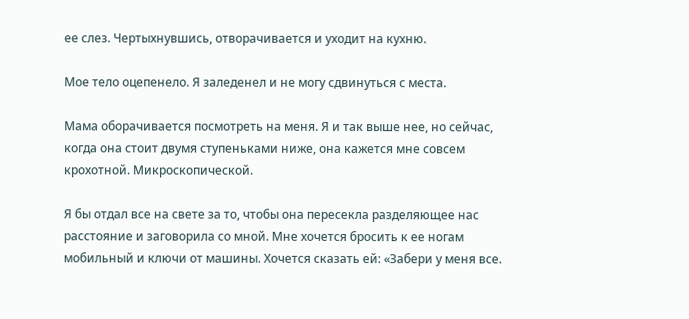ее слез. Чертыхнувшись, отворачивается и уходит на кухню.

Мое тело оцепенело. Я заледенел и не могу сдвинуться с места.

Мама оборачивается посмотреть на меня. Я и так выше нее, но сейчас, когда она стоит двумя ступеньками ниже, она кажется мне совсем крохотной. Микроскопической.

Я бы отдал все на свете за то, чтобы она пересекла разделяющее нас расстояние и заговорила со мной. Мне хочется бросить к ее ногам мобильный и ключи от машины. Хочется сказать ей: «Забери у меня все.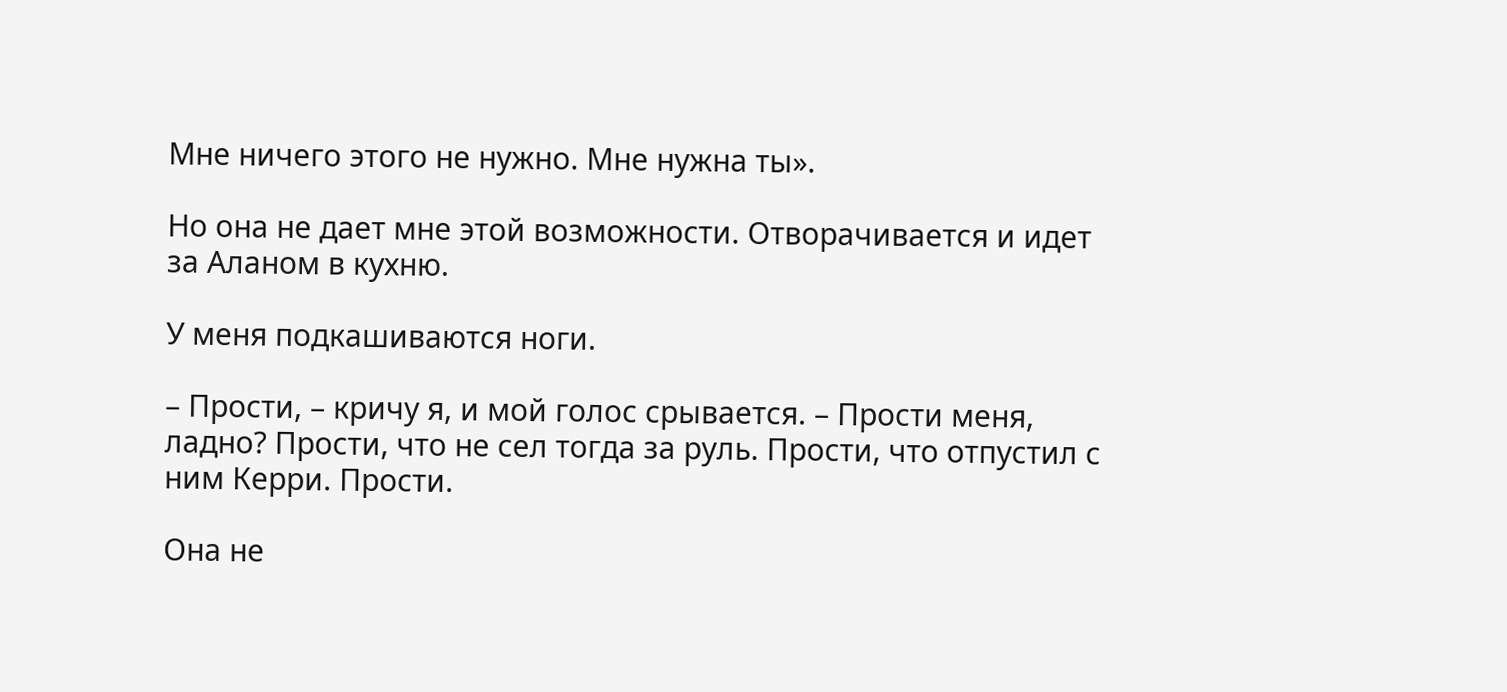Мне ничего этого не нужно. Мне нужна ты».

Но она не дает мне этой возможности. Отворачивается и идет за Аланом в кухню.

У меня подкашиваются ноги.

– Прости, – кричу я, и мой голос срывается. – Прости меня, ладно? Прости, что не сел тогда за руль. Прости, что отпустил с ним Керри. Прости.

Она не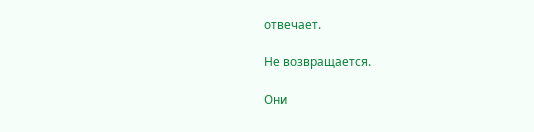отвечает.

Не возвращается.

Они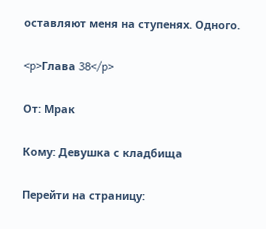оставляют меня на ступенях. Одного.

<p>Глава 38</p>

От: Мрак

Кому: Девушка с кладбища

Перейти на страницу: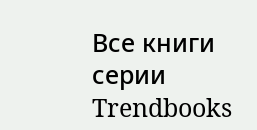Все книги серии Trendbooks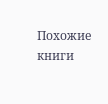Похожие книги